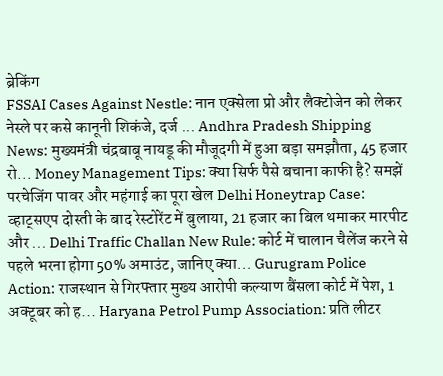ब्रेकिंग
FSSAI Cases Against Nestle: नान एक्सेला प्रो और लैक्टोजेन को लेकर नेस्ले पर कसे कानूनी शिकंजे, दर्ज ... Andhra Pradesh Shipping News: मुख्यमंत्री चंद्रबाबू नायडू की मौजूदगी में हुआ बड़ा समझौता, 45 हजार रो... Money Management Tips: क्या सिर्फ पैसे बचाना काफी है? समझें परचेजिंग पावर और महंगाई का पूरा खेल Delhi Honeytrap Case: व्हाट्सएप दोस्ती के बाद रेस्टोरेंट में बुलाया, 21 हजार का बिल थमाकर मारपीट और ... Delhi Traffic Challan New Rule: कोर्ट में चालान चैलेंज करने से पहले भरना होगा 50% अमाउंट, जानिए क्या... Gurugram Police Action: राजस्थान से गिरफ्तार मुख्य आरोपी कल्याण बैंसला कोर्ट में पेश, 1 अक्टूबर को ह... Haryana Petrol Pump Association: प्रति लीटर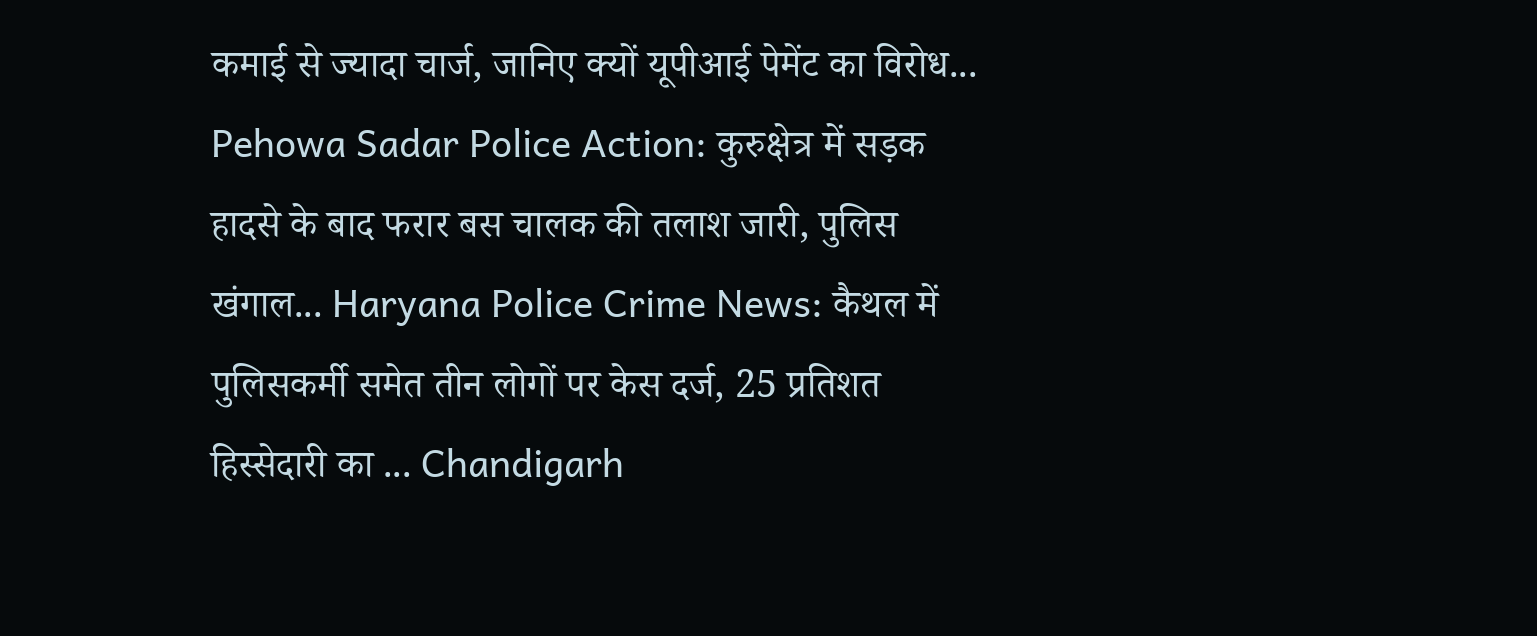कमाई से ज्यादा चार्ज, जानिए क्यों यूपीआई पेमेंट का विरोध... Pehowa Sadar Police Action: कुरुक्षेत्र में सड़क हादसे के बाद फरार बस चालक की तलाश जारी, पुलिस खंगाल... Haryana Police Crime News: कैथल में पुलिसकर्मी समेत तीन लोगों पर केस दर्ज, 25 प्रतिशत हिस्सेदारी का ... Chandigarh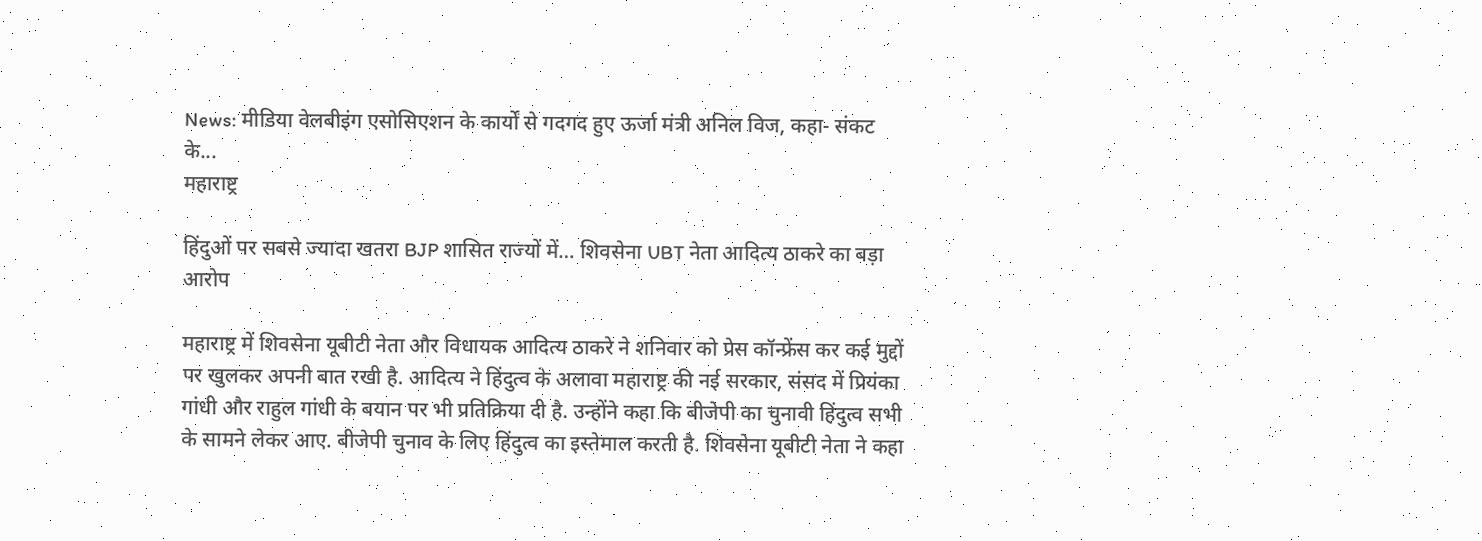News: मीडिया वेलबीइंग एसोसिएशन के कार्यों से गदगद हुए ऊर्जा मंत्री अनिल विज, कहा- संकट के...
महाराष्ट्र

हिंदुओं पर सबसे ज्यादा खतरा BJP शासित राज्यों में… शिवसेना UBT नेता आदित्य ठाकरे का बड़ा आरोप

महाराष्ट्र में शिवसेना यूबीटी नेता और विधायक आदित्य ठाकरे ने शनिवार को प्रेस कॉन्फ्रेंस कर कई मुद्दों पर खुलकर अपनी बात रखी है. आदित्य ने हिंदुत्व के अलावा महाराष्ट्र की नई सरकार, संसद में प्रियंका गांधी और राहुल गांधी के बयान पर भी प्रतिक्रिया दी है. उन्होंने कहा कि बीजेपी का चुनावी हिंदुत्व सभी के सामने लेकर आए. बीजेपी चुनाव के लिए हिंदुत्व का इस्तेमाल करती है. शिवसेना यूबीटी नेता ने कहा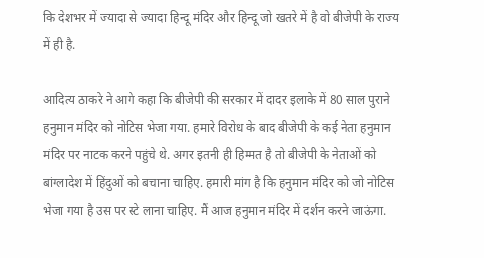कि देशभर में ज्यादा से ज्यादा हिन्दू मंदिर और हिन्दू जो खतरे में है वो बीजेपी के राज्य में ही है.

आदित्य ठाकरे ने आगे कहा कि बीजेपी की सरकार में दादर इलाके में 80 साल पुराने हनुमान मंदिर को नोटिस भेजा गया. हमारे विरोध के बाद बीजेपी के कई नेता हनुमान मंदिर पर नाटक करने पहुंचे थे. अगर इतनी ही हिम्मत है तो बीजेपी के नेताओं को बांग्लादेश में हिंदुओं को बचाना चाहिए. हमारी मांग है कि हनुमान मंदिर को जो नोटिस भेजा गया है उस पर स्टे लाना चाहिए. मैं आज हनुमान मंदिर में दर्शन करने जाऊंगा.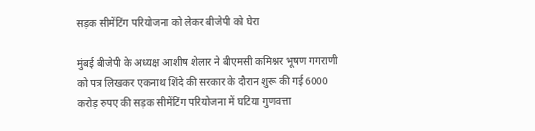सड़क सीमेंटिंग परियोजना को लेकर बीजेपी को घेरा

मुंबई बीजेपी के अध्यक्ष आशीष शेलार ने बीएमसी कमिश्नर भूषण गगराणी को पत्र लिखकर एकनाथ शिंदे की सरकार के दौरान शुरू की गई 6000 करोड़ रुपए की सड़क सीमेंटिंग परियोजना में घटिया गुणवत्ता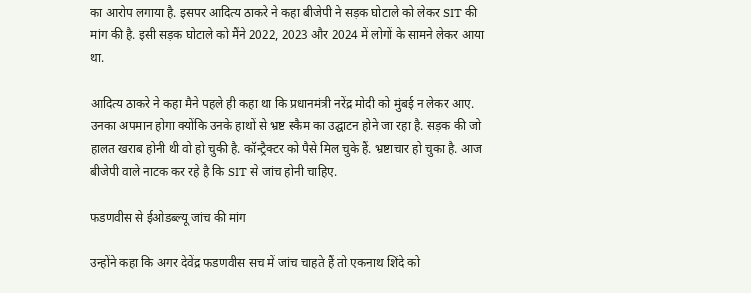का आरोप लगाया है. इसपर आदित्य ठाकरे ने कहा बीजेपी ने सड़क घोटाले को लेकर SIT की मांग की है. इसी सड़क घोटाले को मैंने 2022, 2023 और 2024 में लोगों के सामने लेकर आया था.

आदित्य ठाकरे ने कहा मैने पहले ही कहा था कि प्रधानमंत्री नरेंद्र मोदी को मुंबई न लेकर आए. उनका अपमान होगा क्योंकि उनके हाथों से भ्रष्ट स्कैम का उद्घाटन होने जा रहा है. सड़क की जो हालत खराब होनी थी वो हो चुकी है. कॉन्ट्रैक्टर को पैसे मिल चुके हैं. भ्रष्टाचार हो चुका है. आज बीजेपी वाले नाटक कर रहे है कि SIT से जांच होनी चाहिए.

फडणवीस से ईओडब्ल्यू जांच की मांग

उन्होंने कहा कि अगर देवेंद्र फडणवीस सच में जांच चाहते हैं तो एकनाथ शिंदे को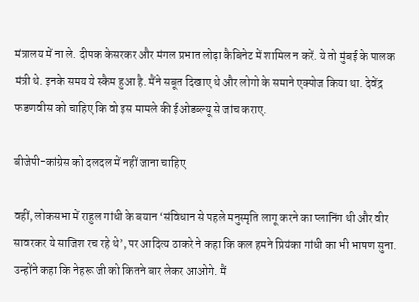मंत्रालय में ना ले. दीपक केसरकर और मंगल प्रभात लोढ़ा कैबिनेट में शामिल न करें. ये तो मुंबई के पालक मंत्री थे. इनके समय ये स्कैम हुआ है. मैंने सबूत दिखाए थे और लोगो के समाने एक्पोज किया था. देवेंद्र फडणवीस को चाहिए कि वो इस मामले की ईओडब्ल्यू से जांच कराए.

बीजेपी-कांग्रेस को दलदल में नहीं जाना चाहिए

वहीं, लोकसभा में राहुल गांधी के बयान ‘संविधान से पहले मनुस्मृति लागू करने का प्लानिंग थी और वीर सावरकर ये साजिश रच रहे थे’, पर आदित्य ठाकरे ने कहा कि कल हमने प्रियंका गांधी का भी भाषण सुना. उन्होंने कहा कि नेहरू जी को कितने बार लेकर आओगे. मैं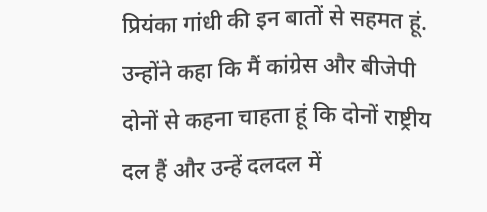प्रियंका गांधी की इन बातों से सहमत हूं. उन्होंने कहा कि मैं कांग्रेस और बीजेपी दोनों से कहना चाहता हूं कि दोनों राष्ट्रीय दल हैं और उन्हें दलदल में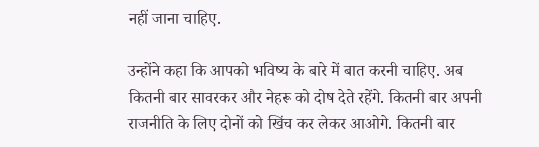नहीं जाना चाहिए.

उन्होंने कहा कि आपको भविष्य के बारे में बात करनी चाहिए. अब कितनी बार सावरकर और नेहरू को दोष देते रहेंगे. कितनी बार अपनी राजनीति के लिए दोनों को खिंच कर लेकर आओगे. कितनी बार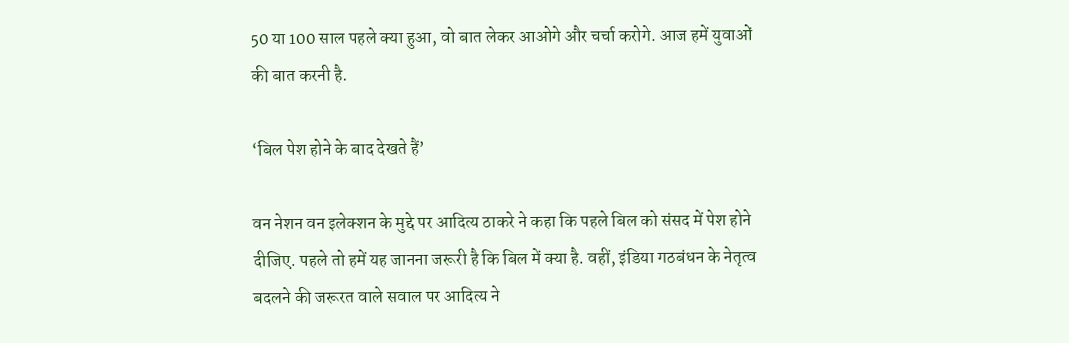50 या 100 साल पहले क्या हुआ, वो बात लेकर आओगे और चर्चा करोगे. आज हमें युवाओं की बात करनी है.

‘बिल पेश होने के बाद देखते हैं’

वन नेशन वन इलेक्शन के मुद्दे पर आदित्य ठाकरे ने कहा कि पहले बिल को संसद में पेश होने दीजिए. पहले तो हमें यह जानना जरूरी है कि बिल में क्या है. वहीं, इंडिया गठबंधन के नेतृत्व बदलने की जरूरत वाले सवाल पर आदित्य ने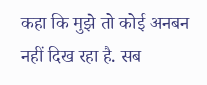कहा कि मुझे तो कोई अनबन नहीं दिख रहा है. सब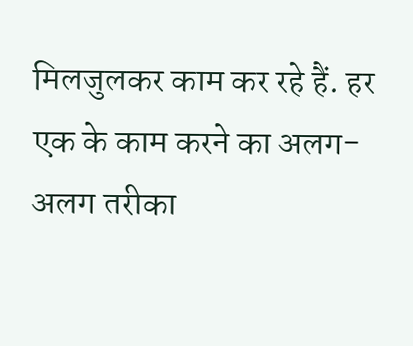मिलजुलकर काम कर रहे हैं. हर एक के काम करने का अलग-अलग तरीका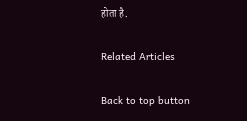होता है.

Related Articles

Back to top button